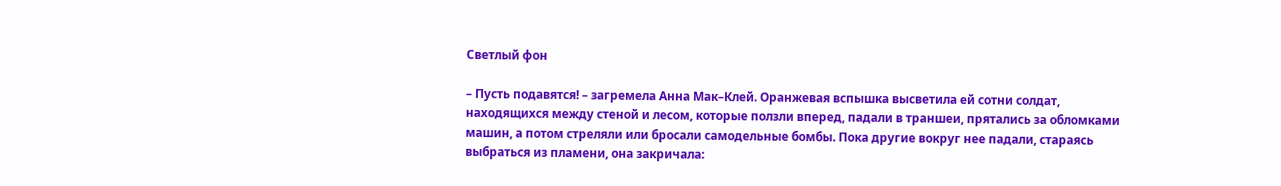Светлый фон

– Пусть подавятся! – загремела Анна Мак–Клей. Оранжевая вспышка высветила ей сотни солдат, находящихся между стеной и лесом, которые ползли вперед, падали в траншеи, прятались за обломками машин, а потом стреляли или бросали самодельные бомбы. Пока другие вокруг нее падали, стараясь выбраться из пламени, она закричала: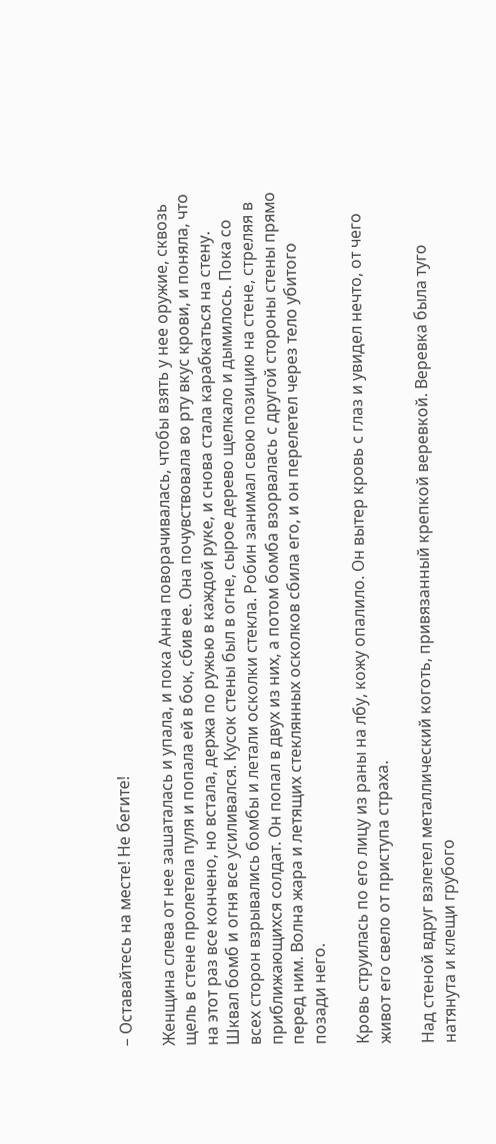– Оставайтесь на месте! Не бегите!

Женщина слева от нее зашаталась и упала, и пока Анна поворачивалась, чтобы взять у нее оружие, сквозь щель в стене пролетела пуля и попала ей в бок, сбив ее. Она почувствовала во рту вкус крови, и поняла, что на этот раз все кончено, но встала, держа по ружью в каждой руке, и снова стала карабкаться на стену. Шквал бомб и огня все усиливался. Кусок стены был в огне, сырое дерево щелкало и дымилось. Пока со всех сторон взрывались бомбы и летали осколки стекла. Робин занимал свою позицию на стене, стреляя в приближающихся солдат. Он попал в двух из них, а потом бомба взорвалась с другой стороны стены прямо перед ним. Волна жара и летящих стеклянных осколков сбила его, и он перелетел через тело убитого позади него.

Кровь струилась по его лицу из раны на лбу, кожу опалило. Он вытер кровь с глаз и увидел нечто, от чего живот его свело от приступа страха.

Над стеной вдруг взлетел металлический коготь, привязанный крепкой веревкой. Веревка была туго натянута и клещи грубого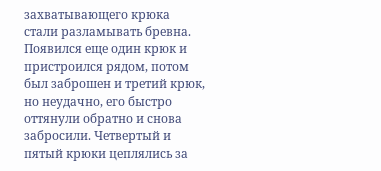захватывающего крюка стали разламывать бревна. Появился еще один крюк и пристроился рядом, потом был заброшен и третий крюк, но неудачно, его быстро оттянули обратно и снова забросили. Четвертый и пятый крюки цеплялись за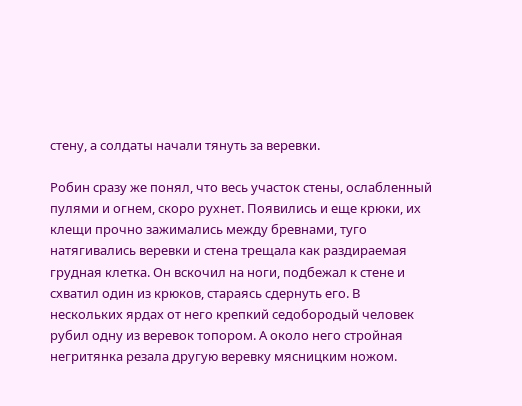стену, а солдаты начали тянуть за веревки.

Робин сразу же понял, что весь участок стены, ослабленный пулями и огнем, скоро рухнет. Появились и еще крюки, их клещи прочно зажимались между бревнами, туго натягивались веревки и стена трещала как раздираемая грудная клетка. Он вскочил на ноги, подбежал к стене и схватил один из крюков, стараясь сдернуть его. В нескольких ярдах от него крепкий седобородый человек рубил одну из веревок топором. А около него стройная негритянка резала другую веревку мясницким ножом.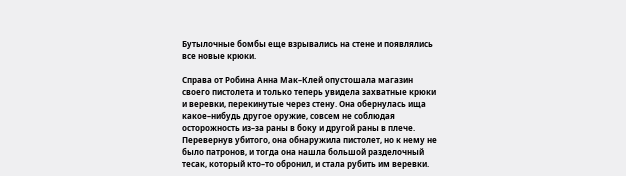Бутылочные бомбы еще взрывались на стене и появлялись все новые крюки.

Справа от Робина Анна Мак–Клей опустошала магазин своего пистолета и только теперь увидела захватные крюки и веревки, перекинутые через стену. Она обернулась ища какое–нибудь другое оружие, совсем не соблюдая осторожность из–за раны в боку и другой раны в плече. Перевернув убитого, она обнаружила пистолет, но к нему не было патронов, и тогда она нашла большой разделочный тесак, который кто–то обронил, и стала рубить им веревки.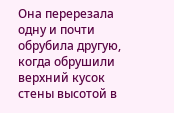Она перерезала одну и почти обрубила другую, когда обрушили верхний кусок стены высотой в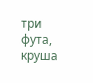три фута, круша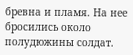бревна и пламя. На нее бросились около полудюжины солдат.